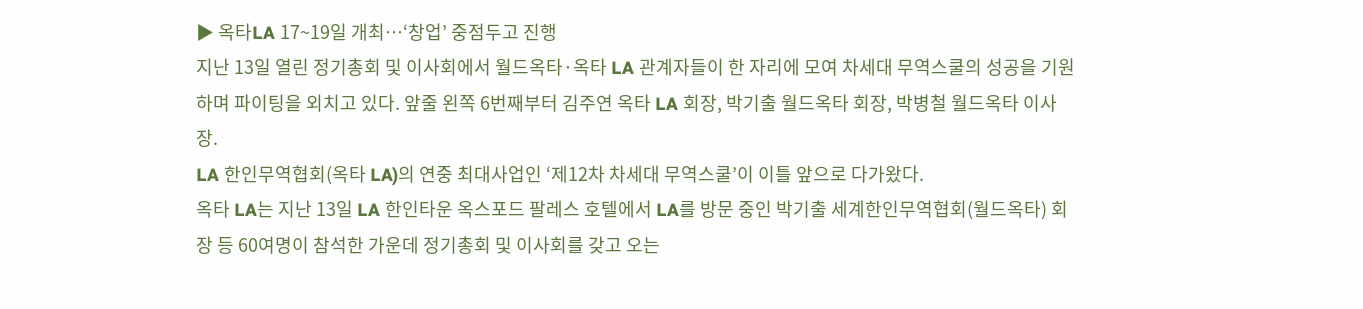▶ 옥타LA 17~19일 개최…‘창업’ 중점두고 진행
지난 13일 열린 정기총회 및 이사회에서 월드옥타·옥타 LA 관계자들이 한 자리에 모여 차세대 무역스쿨의 성공을 기원하며 파이팅을 외치고 있다. 앞줄 왼쪽 6번째부터 김주연 옥타 LA 회장, 박기출 월드옥타 회장, 박병철 월드옥타 이사장.
LA 한인무역협회(옥타 LA)의 연중 최대사업인 ‘제12차 차세대 무역스쿨’이 이틀 앞으로 다가왔다.
옥타 LA는 지난 13일 LA 한인타운 옥스포드 팔레스 호텔에서 LA를 방문 중인 박기출 세계한인무역협회(월드옥타) 회장 등 60여명이 참석한 가운데 정기총회 및 이사회를 갖고 오는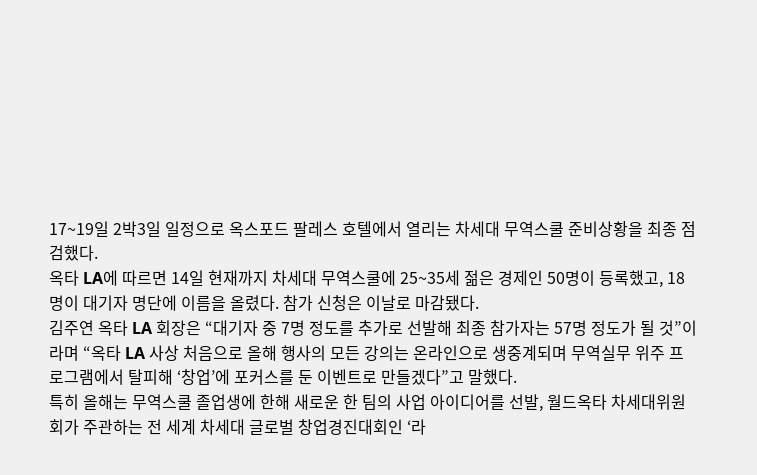17~19일 2박3일 일정으로 옥스포드 팔레스 호텔에서 열리는 차세대 무역스쿨 준비상황을 최종 점검했다.
옥타 LA에 따르면 14일 현재까지 차세대 무역스쿨에 25~35세 젊은 경제인 50명이 등록했고, 18명이 대기자 명단에 이름을 올렸다. 참가 신청은 이날로 마감됐다.
김주연 옥타 LA 회장은 “대기자 중 7명 정도를 추가로 선발해 최종 참가자는 57명 정도가 될 것”이라며 “옥타 LA 사상 처음으로 올해 행사의 모든 강의는 온라인으로 생중계되며 무역실무 위주 프로그램에서 탈피해 ‘창업’에 포커스를 둔 이벤트로 만들겠다”고 말했다.
특히 올해는 무역스쿨 졸업생에 한해 새로운 한 팀의 사업 아이디어를 선발, 월드옥타 차세대위원회가 주관하는 전 세계 차세대 글로벌 창업경진대회인 ‘라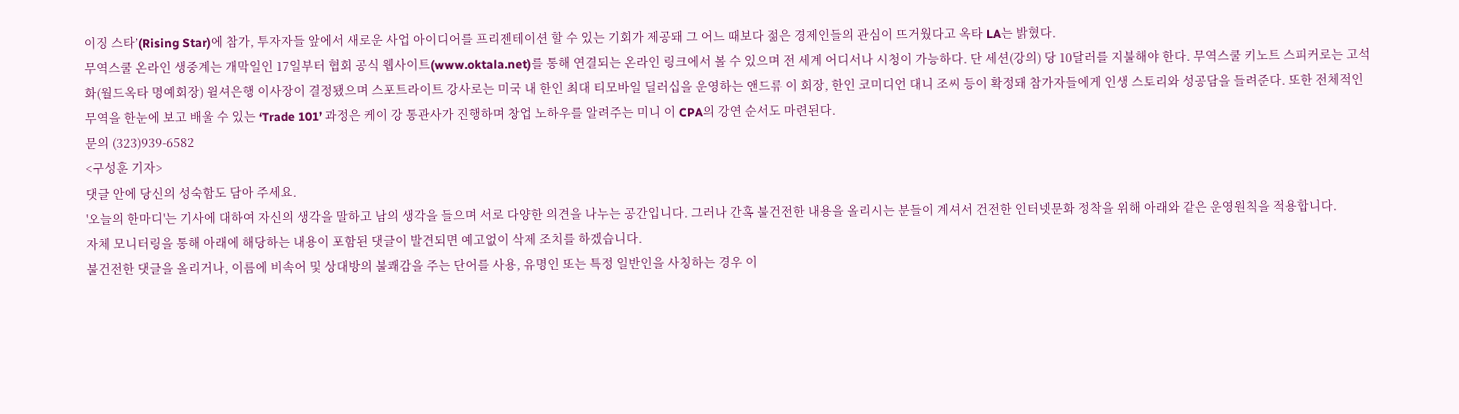이징 스타’(Rising Star)에 참가, 투자자들 앞에서 새로운 사업 아이디어를 프리젠테이션 할 수 있는 기회가 제공돼 그 어느 때보다 젊은 경제인들의 관심이 뜨거웠다고 옥타 LA는 밝혔다.
무역스쿨 온라인 생중계는 개막일인 17일부터 협회 공식 웹사이트(www.oktala.net)를 통해 연결되는 온라인 링크에서 볼 수 있으며 전 세계 어디서나 시청이 가능하다. 단 세션(강의) 당 10달러를 지불해야 한다. 무역스쿨 키노트 스피커로는 고석화(월드옥타 명예회장) 윌셔은행 이사장이 결정됐으며 스포트라이트 강사로는 미국 내 한인 최대 티모바일 딜러십을 운영하는 앤드류 이 회장, 한인 코미디언 대니 조씨 등이 확정돼 참가자들에게 인생 스토리와 성공담을 들려준다. 또한 전체적인 무역을 한눈에 보고 배울 수 있는 ‘Trade 101’ 과정은 케이 강 통관사가 진행하며 창업 노하우를 알려주는 미니 이 CPA의 강연 순서도 마련된다.
문의 (323)939-6582
<구성훈 기자>
댓글 안에 당신의 성숙함도 담아 주세요.
'오늘의 한마디'는 기사에 대하여 자신의 생각을 말하고 남의 생각을 들으며 서로 다양한 의견을 나누는 공간입니다. 그러나 간혹 불건전한 내용을 올리시는 분들이 계셔서 건전한 인터넷문화 정착을 위해 아래와 같은 운영원칙을 적용합니다.
자체 모니터링을 통해 아래에 해당하는 내용이 포함된 댓글이 발견되면 예고없이 삭제 조치를 하겠습니다.
불건전한 댓글을 올리거나, 이름에 비속어 및 상대방의 불쾌감을 주는 단어를 사용, 유명인 또는 특정 일반인을 사칭하는 경우 이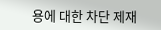용에 대한 차단 제재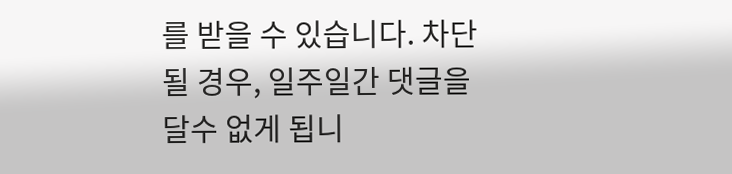를 받을 수 있습니다. 차단될 경우, 일주일간 댓글을 달수 없게 됩니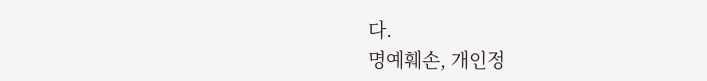다.
명예훼손, 개인정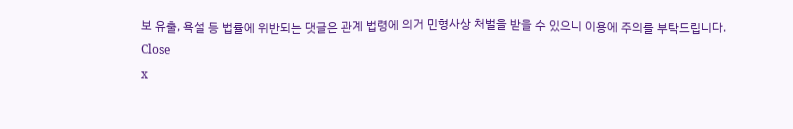보 유출, 욕설 등 법률에 위반되는 댓글은 관계 법령에 의거 민형사상 처벌을 받을 수 있으니 이용에 주의를 부탁드립니다.
Close
x